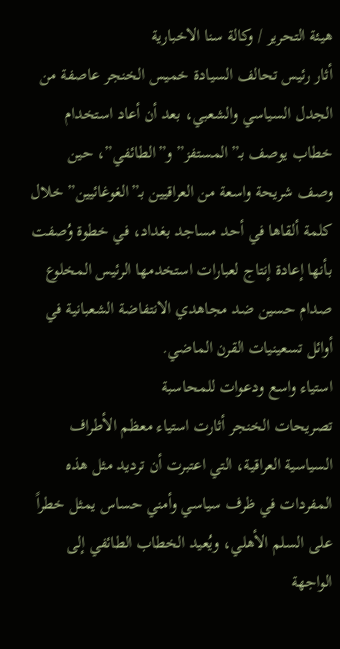هيئة التحرير / وكالة سنا الاخبارية
أثار رئيس تحالف السيادة خميس الخنجر عاصفة من الجدل السياسي والشعبي، بعد أن أعاد استخدام خطاب يوصف بـ”المستفز” و”الطائفي”، حين وصف شريحة واسعة من العراقيين بـ”الغوغائيين” خلال كلمة ألقاها في أحد مساجد بغداد، في خطوة وُصفت بأنها إعادة إنتاج لعبارات استخدمها الرئيس المخلوع صدام حسين ضد مجاهدي الانتفاضة الشعبانية في أوائل تسعينيات القرن الماضي.
استياء واسع ودعوات للمحاسبة
تصريحات الخنجر أثارت استياء معظم الأطراف السياسية العراقية، التي اعتبرت أن ترديد مثل هذه المفردات في ظرف سياسي وأمني حساس يمثل خطراً على السلم الأهلي، ويُعيد الخطاب الطائفي إلى الواجهة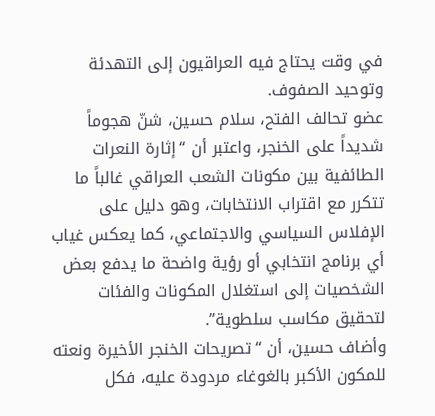في وقت يحتاج فيه العراقيون إلى التهدئة وتوحيد الصفوف.
عضو تحالف الفتح، سلام حسين، شنّ هجوماً شديداً على الخنجر، واعتبر أن “إثارة النعرات الطائفية بين مكونات الشعب العراقي غالباً ما تتكرر مع اقتراب الانتخابات، وهو دليل على الإفلاس السياسي والاجتماعي، كما يعكس غياب أي برنامج انتخابي أو رؤية واضحة ما يدفع بعض الشخصيات إلى استغلال المكونات والفئات لتحقيق مكاسب سلطوية”.
وأضاف حسين، أن “تصريحات الخنجر الأخيرة ونعته للمكون الأكبر بالغوغاء مردودة عليه، فكل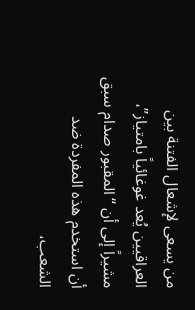من يسعى لإشعال الفتنة بين العراقيين يُعد غوغائياً بامتياز”، مشيراً إلى أن “المقبور صدام سبق أن استخدم هذه المفردة ضد الشعب،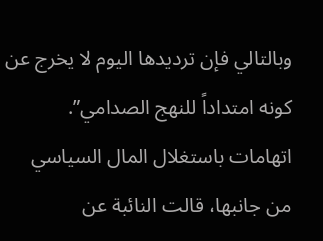وبالتالي فإن ترديدها اليوم لا يخرج عن كونه امتداداً للنهج الصدامي”.
اتهامات باستغلال المال السياسي
من جانبها، قالت النائبة عن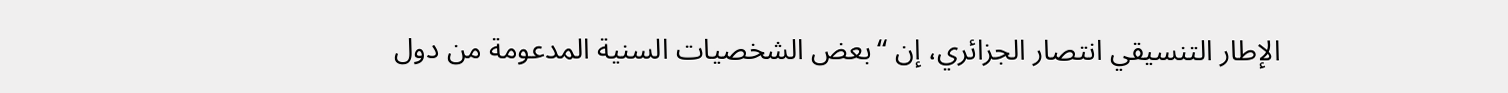الإطار التنسيقي انتصار الجزائري، إن “بعض الشخصيات السنية المدعومة من دول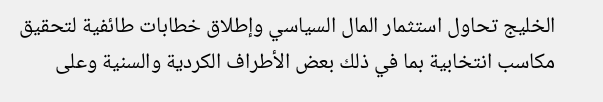الخليج تحاول استثمار المال السياسي وإطلاق خطابات طائفية لتحقيق مكاسب انتخابية بما في ذلك بعض الأطراف الكردية والسنية وعلى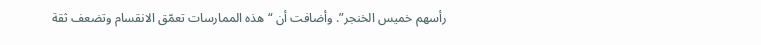رأسهم خميس الخنجر”. وأضافت أن “هذه الممارسات تعمّق الانقسام وتضعف ثقة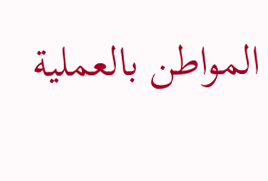المواطن بالعملية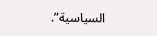السياسية”.